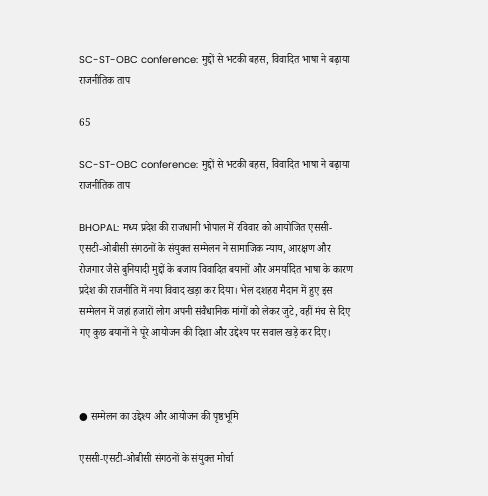SC-ST-OBC conference: मुद्दों से भटकी बहस, विवादित भाषा ने बढ़ाया राजनीतिक ताप

65

SC-ST-OBC conference: मुद्दों से भटकी बहस, विवादित भाषा ने बढ़ाया राजनीतिक ताप

BHOPAL: मध्य प्रदेश की राजधानी भोपाल में रविवार को आयोजित एससी-एसटी-ओबीसी संगठनों के संयुक्त सम्मेलन ने सामाजिक न्याय, आरक्षण और रोजगार जैसे बुनियादी मुद्दों के बजाय विवादित बयानों और अमर्यादित भाषा के कारण प्रदेश की राजनीति में नया विवाद खड़ा कर दिया। भेल दशहरा मैदान में हुए इस सम्मेलन में जहां हजारों लोग अपनी संवैधानिक मांगों को लेकर जुटे, वहीं मंच से दिए गए कुछ बयानों ने पूरे आयोजन की दिशा और उद्देश्य पर सवाल खड़े कर दिए।



● सम्मेलन का उद्देश्य और आयोजन की पृष्ठभूमि

एससी-एसटी-ओबीसी संगठनों के संयुक्त मोर्चा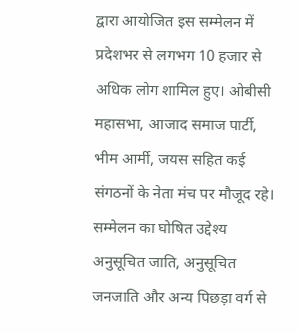द्वारा आयोजित इस सम्मेलन में प्रदेशभर से लगभग 10 हजार से अधिक लोग शामिल हुए। ओबीसी महासभा, आजाद समाज पार्टी, भीम आर्मी, जयस सहित कई संगठनों के नेता मंच पर मौजूद रहे। सम्मेलन का घोषित उद्देश्य अनुसूचित जाति, अनुसूचित जनजाति और अन्य पिछड़ा वर्ग से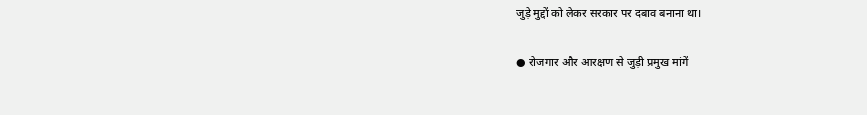जुड़े मुद्दों को लेकर सरकार पर दबाव बनाना था।

● रोजगार और आरक्षण से जुड़ी प्रमुख मांगें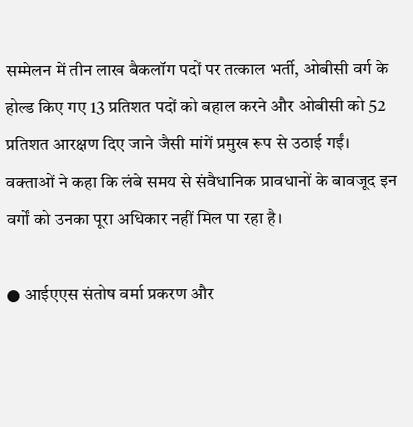सम्मेलन में तीन लाख बैकलॉग पदों पर तत्काल भर्ती, ओबीसी वर्ग के होल्ड किए गए 13 प्रतिशत पदों को बहाल करने और ओबीसी को 52 प्रतिशत आरक्षण दिए जाने जैसी मांगें प्रमुख रूप से उठाई गईं। वक्ताओं ने कहा कि लंबे समय से संवैधानिक प्रावधानों के बावजूद इन वर्गों को उनका पूरा अधिकार नहीं मिल पा रहा है।

● आईएएस संतोष वर्मा प्रकरण और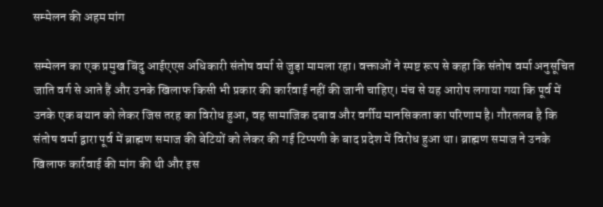सम्मेलन की अहम मांग

सम्मेलन का एक प्रमुख बिंदु आईएएस अधिकारी संतोष वर्मा से जुड़ा मामला रहा। वक्ताओं ने स्पष्ट रूप से कहा कि संतोष वर्मा अनुसूचित जाति वर्ग से आते हैं और उनके खिलाफ किसी भी प्रकार की कार्रवाई नहीं की जानी चाहिए। मंच से यह आरोप लगाया गया कि पूर्व में उनके एक बयान को लेकर जिस तरह का विरोध हुआ, वह सामाजिक दबाव और वर्गीय मानसिकता का परिणाम है। गौरतलब है कि संतोष वर्मा द्वारा पूर्व में ब्राह्मण समाज की बेटियों को लेकर की गई टिप्पणी के बाद प्रदेश में विरोध हुआ था। ब्राह्मण समाज ने उनके खिलाफ कार्रवाई की मांग की थी और इस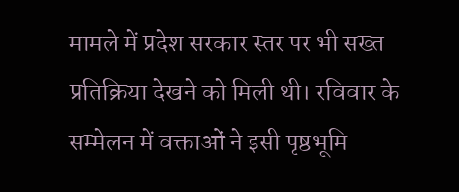मामले में प्रदेश सरकार स्तर पर भी सख्त प्रतिक्रिया देखने को मिली थी। रविवार के सम्मेलन में वक्ताओं ने इसी पृष्ठभूमि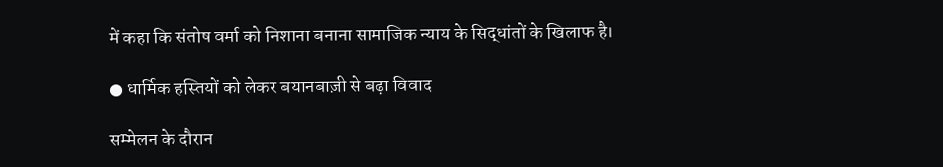में कहा कि संतोष वर्मा को निशाना बनाना सामाजिक न्याय के सिद्धांतों के खिलाफ है।

● धार्मिक हस्तियों को लेकर बयानबाज़ी से बढ़ा विवाद

सम्मेलन के दौरान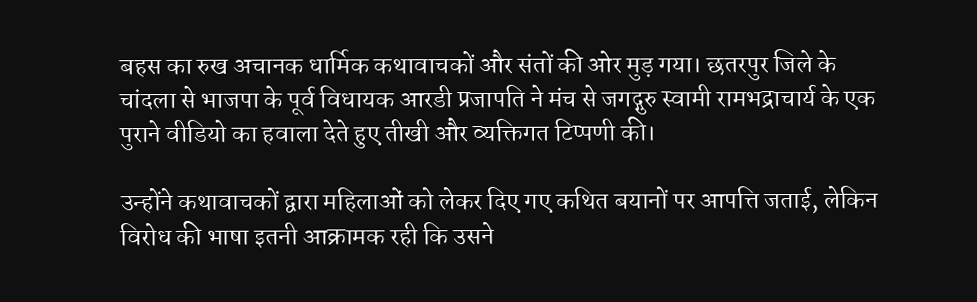बहस का रुख अचानक धार्मिक कथावाचकों और संतों की ओर मुड़ गया। छतरपुर जिले के चांदला से भाजपा के पूर्व विधायक आरडी प्रजापति ने मंच से जगद्गुरु स्वामी रामभद्राचार्य के एक पुराने वीडियो का हवाला देते हुए तीखी और व्यक्तिगत टिप्पणी की।

उन्होंने कथावाचकों द्वारा महिलाओं को लेकर दिए गए कथित बयानों पर आपत्ति जताई, लेकिन विरोध की भाषा इतनी आक्रामक रही कि उसने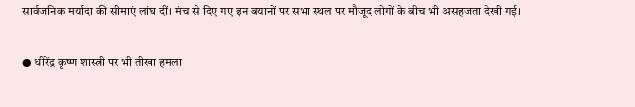सार्वजनिक मर्यादा की सीमाएं लांघ दीं। मंच से दिए गए इन बयानों पर सभा स्थल पर मौजूद लोगों के बीच भी असहजता देखी गई।

● धीरेंद्र कृष्ण शास्त्री पर भी तीखा हमला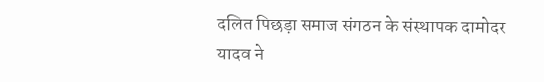दलित पिछड़ा समाज संगठन के संस्थापक दामोदर यादव ने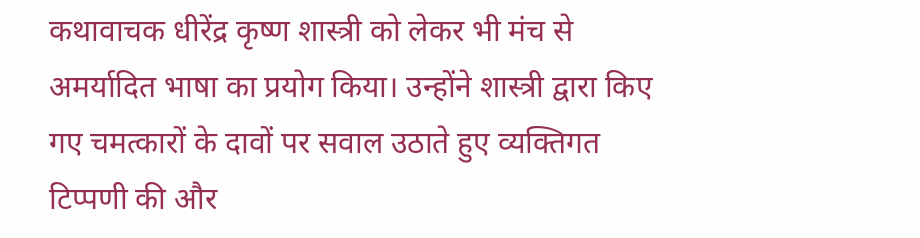कथावाचक धीरेंद्र कृष्ण शास्त्री को लेकर भी मंच से अमर्यादित भाषा का प्रयोग किया। उन्होंने शास्त्री द्वारा किए गए चमत्कारों के दावों पर सवाल उठाते हुए व्यक्तिगत टिप्पणी की और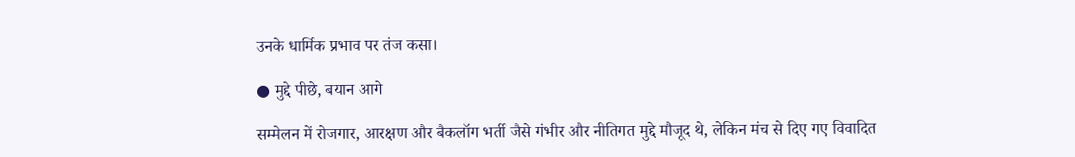उनके धार्मिक प्रभाव पर तंज कसा।

● मुद्दे पीछे, बयान आगे

सम्मेलन में रोजगार, आरक्षण और बैकलॉग भर्ती जैसे गंभीर और नीतिगत मुद्दे मौजूद थे, लेकिन मंच से दिए गए विवादित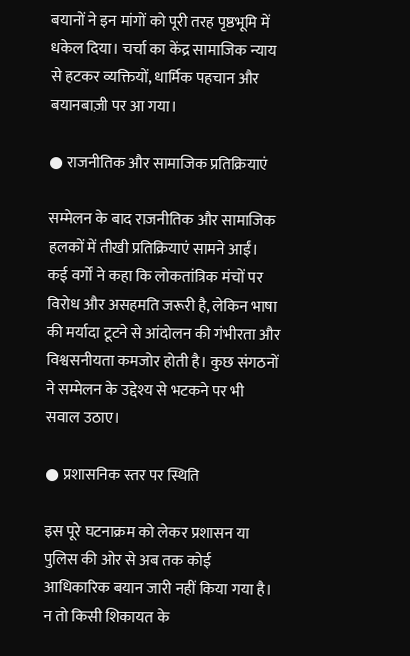बयानों ने इन मांगों को पूरी तरह पृष्ठभूमि में धकेल दिया। चर्चा का केंद्र सामाजिक न्याय से हटकर व्यक्तियों, धार्मिक पहचान और बयानबाज़ी पर आ गया।

● राजनीतिक और सामाजिक प्रतिक्रियाएं

सम्मेलन के बाद राजनीतिक और सामाजिक हलकों में तीखी प्रतिक्रियाएं सामने आईं। कई वर्गों ने कहा कि लोकतांत्रिक मंचों पर विरोध और असहमति जरूरी है, लेकिन भाषा की मर्यादा टूटने से आंदोलन की गंभीरता और विश्वसनीयता कमजोर होती है। कुछ संगठनों ने सम्मेलन के उद्देश्य से भटकने पर भी सवाल उठाए।

● प्रशासनिक स्तर पर स्थिति

इस पूरे घटनाक्रम को लेकर प्रशासन या पुलिस की ओर से अब तक कोई आधिकारिक बयान जारी नहीं किया गया है। न तो किसी शिकायत के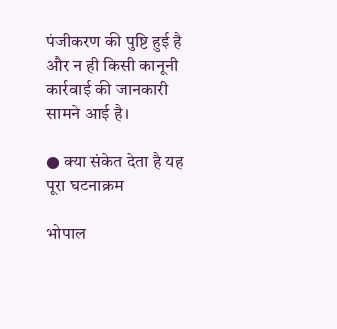पंजीकरण की पुष्टि हुई है और न ही किसी कानूनी कार्रवाई की जानकारी सामने आई है।

● क्या संकेत देता है यह पूरा घटनाक्रम

भोपाल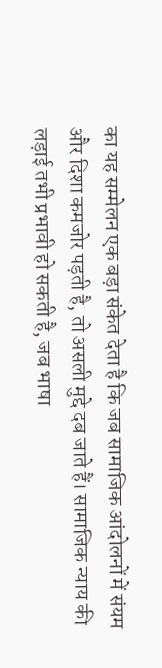का यह सम्मेलन एक बड़ा संकेत देता है कि जब सामाजिक आंदोलनों में संयम और दिशा कमजोर पड़ती है, तो असली मुद्दे दब जाते हैं। सामाजिक न्याय की लड़ाई तभी प्रभावी हो सकती है, जब भाषा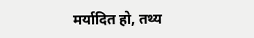मर्यादित हो, तथ्य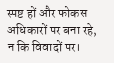स्पष्ट हों और फोकस अधिकारों पर बना रहे, न कि विवादों पर।